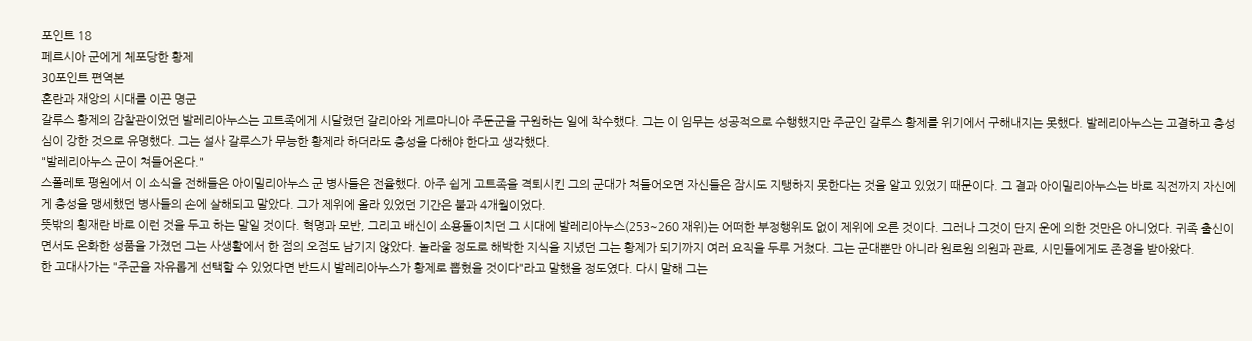포인트 18
페르시아 군에게 체포당한 황제
30포인트 편역본
혼란과 재앙의 시대를 이끈 명군
갈루스 황제의 감찰관이었던 발레리아누스는 고트족에게 시달렸던 갈리아와 게르마니아 주둔군을 구원하는 일에 착수했다. 그는 이 임무는 성공적으로 수행했지만 주군인 갈루스 황제를 위기에서 구해내지는 못했다. 발레리아누스는 고결하고 충성심이 강한 것으로 유명했다. 그는 설사 갈루스가 무능한 황제라 하더라도 충성을 다해야 한다고 생각했다.
"발레리아누스 군이 쳐들어온다."
스폴레토 평원에서 이 소식을 전해들은 아이밀리아누스 군 병사들은 전율했다. 아주 쉽게 고트족을 격퇴시킨 그의 군대가 쳐들어오면 자신들은 잠시도 지탱하지 못한다는 것을 알고 있었기 때문이다. 그 결과 아이밀리아누스는 바로 직전까지 자신에게 충성을 맹세했던 병사들의 손에 살해되고 말았다. 그가 제위에 올라 있었던 기간은 불과 4개월이었다.
뜻밖의 횡재란 바로 이런 것을 두고 하는 말일 것이다. 혁명과 모반, 그리고 배신이 소용돌이치던 그 시대에 발레리아누스(253~260 재위)는 어떠한 부정행위도 없이 제위에 오른 것이다. 그러나 그것이 단지 운에 의한 것만은 아니었다. 귀족 출신이면서도 온화한 성품을 가졌던 그는 사생활에서 한 점의 오점도 남기지 않았다. 놀라울 정도로 해박한 지식을 지녔던 그는 황제가 되기까지 여러 요직을 두루 거쳤다. 그는 군대뿐만 아니라 원로원 의원과 관료, 시민들에게도 존경을 받아왔다.
한 고대사가는 "주군을 자유롭게 선택할 수 있었다면 반드시 발레리아누스가 황제로 뽑혔을 것이다"라고 말했을 정도였다. 다시 말해 그는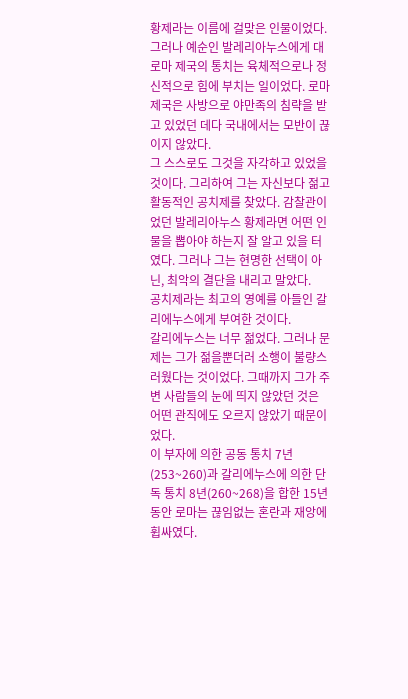황제라는 이름에 걸맞은 인물이었다.
그러나 예순인 발레리아누스에게 대로마 제국의 통치는 육체적으로나 정신적으로 힘에 부치는 일이었다. 로마 제국은 사방으로 야만족의 침략을 받고 있었던 데다 국내에서는 모반이 끊이지 않았다.
그 스스로도 그것을 자각하고 있었을 것이다. 그리하여 그는 자신보다 젊고 활동적인 공치제를 찾았다. 감찰관이었던 발레리아누스 황제라면 어떤 인물을 뽑아야 하는지 잘 알고 있을 터였다. 그러나 그는 현명한 선택이 아닌, 최악의 결단을 내리고 말았다.
공치제라는 최고의 영예를 아들인 갈리에누스에게 부여한 것이다.
갈리에누스는 너무 젊었다. 그러나 문제는 그가 젊을뿐더러 소행이 불량스러웠다는 것이었다. 그때까지 그가 주변 사람들의 눈에 띄지 않았던 것은 어떤 관직에도 오르지 않았기 때문이었다.
이 부자에 의한 공동 통치 7년(253~260)과 갈리에누스에 의한 단독 통치 8년(260~268)을 합한 15년 동안 로마는 끊임없는 혼란과 재앙에 휩싸였다.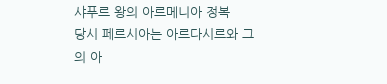샤푸르 왕의 아르메니아 정복
당시 페르시아는 아르다시르와 그의 아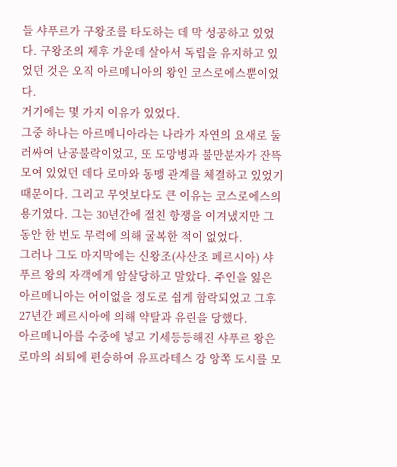들 샤푸르가 구왕조를 타도하는 데 막 성공하고 있었다. 구왕조의 제후 가운데 살아서 독립을 유지하고 있었던 것은 오직 아르메니아의 왕인 코스로에스뿐이었다.
거기에는 몇 가지 이유가 있었다.
그중 하나는 아르메니아라는 나라가 자연의 요새로 둘러싸여 난공불락이었고, 또 도망병과 불만분자가 잔뜩 모여 있었던 데다 로마와 동맹 관계를 체결하고 있었기 때문이다. 그리고 무엇보다도 큰 이유는 코스로에스의 용기였다. 그는 30년간에 절친 항쟁을 이겨냈지만 그동안 한 번도 무력에 의해 굴복한 적이 없었다.
그러나 그도 마지막에는 신왕조(사산조 페르시아) 샤푸르 왕의 자객에게 암살당하고 말았다. 주인을 잃은 아르메니아는 어이없을 정도로 쉽게 함락되었고 그후 27년간 페르시아에 의해 약탈과 유린을 당했다.
아르메니아를 수중에 넣고 기세등등해진 샤푸르 왕은 로마의 쇠퇴에 편승하여 유프라테스 강 앙쪽 도시를 모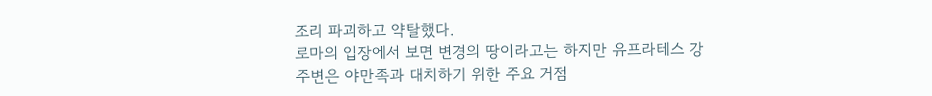조리 파괴하고 약탈했다.
로마의 입장에서 보면 변경의 땅이라고는 하지만 유프라테스 강 주변은 야만족과 대치하기 위한 주요 거점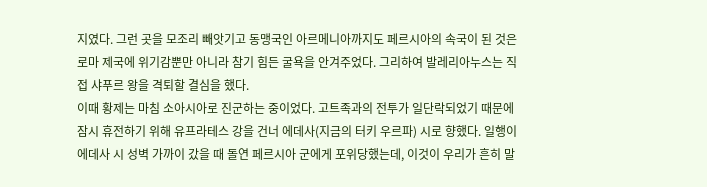지였다. 그런 곳을 모조리 빼앗기고 동맹국인 아르메니아까지도 페르시아의 속국이 된 것은 로마 제국에 위기감뿐만 아니라 참기 힘든 굴욕을 안겨주었다. 그리하여 발레리아누스는 직접 샤푸르 왕을 격퇴할 결심을 했다.
이때 황제는 마침 소아시아로 진군하는 중이었다. 고트족과의 전투가 일단락되었기 때문에 잠시 휴전하기 위해 유프라테스 강을 건너 에데사(지금의 터키 우르파) 시로 향했다. 일행이 에데사 시 성벽 가까이 갔을 때 돌연 페르시아 군에게 포위당했는데, 이것이 우리가 흔히 말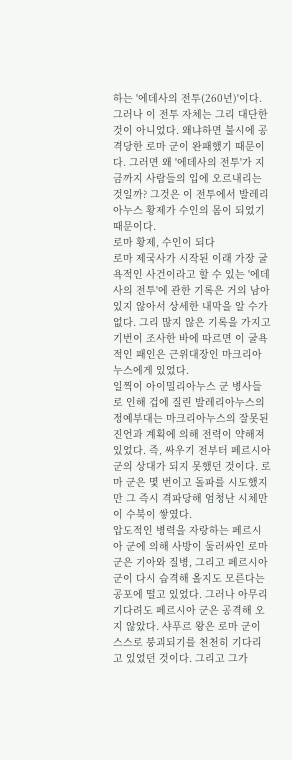하는 '에데사의 전투(260년)'이다.
그러나 이 전투 자체는 그리 대단한 것이 아니었다. 왜냐하면 불시에 공격당한 로마 군이 완패했기 때문이다. 그러면 왜 '에데사의 전투'가 지금까지 사람들의 입에 오르내리는 것일까? 그것은 이 전투에서 발레리아누스 황제가 수인의 몸이 되었기 때문이다.
로마 황제, 수인이 되다
로마 제국사가 시작된 이래 가장 굴욕적인 사건이라고 할 수 있는 '에데사의 전투'에 관한 기록은 거의 남아 있지 않아서 상세한 내막을 알 수가 없다. 그리 많지 않은 기록을 가지고 기번이 조사한 바에 따르면 이 굴욕적인 패인은 근위대장인 마크리아누스에게 있었다.
일찍이 아이밀리아누스 군 병사들로 인해 겁에 질린 발레리아누스의 정예부대는 마크리아누스의 잘못된 진언과 계획에 의해 전력이 약해져 있었다. 즉, 싸우기 전부터 페르시아 군의 상대가 되지 못했던 것이다. 로마 군은 몇 번이고 돌파를 시도했지만 그 즉시 격파당해 엄청난 시체만이 수북이 쌓였다.
압도적인 병력을 자랑하는 페르시아 군에 의해 사방이 둘러싸인 로마 군은 기아와 질병, 그리고 페르시아 군이 다시 습격해 올지도 모른다는 공포에 떨고 있었다. 그러나 아무리 기다려도 페르시아 군은 공격해 오지 않았다. 샤푸르 왕은 로마 군이 스스로 붕괴되기를 천천히 기다리고 있었던 것이다. 그리고 그가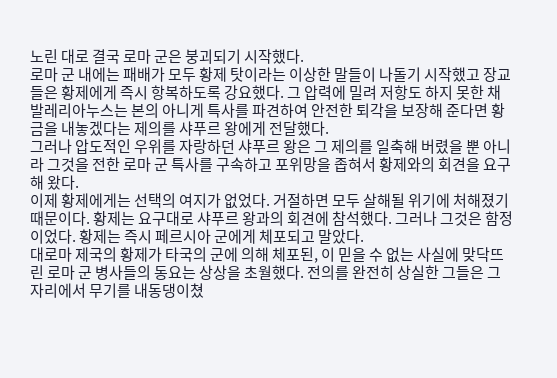노린 대로 결국 로마 군은 붕괴되기 시작했다.
로마 군 내에는 패배가 모두 황제 탓이라는 이상한 말들이 나돌기 시작했고 장교들은 황제에게 즉시 항복하도록 강요했다. 그 압력에 밀려 저항도 하지 못한 채 발레리아누스는 본의 아니게 특사를 파견하여 안전한 퇴각을 보장해 준다면 황금을 내놓겠다는 제의를 샤푸르 왕에게 전달했다.
그러나 압도적인 우위를 자랑하던 샤푸르 왕은 그 제의를 일축해 버렸을 뿐 아니라 그것을 전한 로마 군 특사를 구속하고 포위망을 좁혀서 황제와의 회견을 요구해 왔다.
이제 황제에게는 선택의 여지가 없었다. 거절하면 모두 살해될 위기에 처해졌기 때문이다. 황제는 요구대로 샤푸르 왕과의 회견에 참석했다. 그러나 그것은 함정이었다. 황제는 즉시 페르시아 군에게 체포되고 말았다.
대로마 제국의 황제가 타국의 군에 의해 체포된, 이 믿을 수 없는 사실에 맞닥뜨린 로마 군 병사들의 동요는 상상을 초월했다. 전의를 완전히 상실한 그들은 그 자리에서 무기를 내동댕이쳤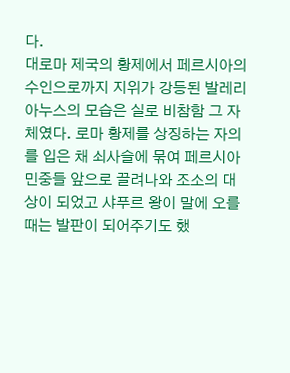다.
대로마 제국의 황제에서 페르시아의 수인으로까지 지위가 강등된 발레리아누스의 모습은 실로 비참함 그 자체였다. 로마 황제를 상징하는 자의를 입은 채 쇠사슬에 묶여 페르시아 민중들 앞으로 끌려나와 조소의 대상이 되었고 샤푸르 왕이 말에 오를 때는 발판이 되어주기도 했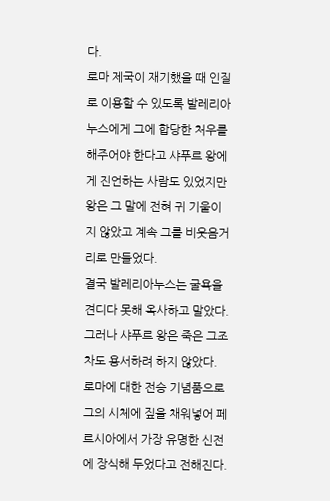다.
로마 제국이 재기했을 때 인질로 이용할 수 있도록 발레리아누스에게 그에 합당한 처우를 해주어야 한다고 샤푸르 왕에게 진언하는 사람도 있었지만 왕은 그 말에 전혀 귀 기울이지 않았고 계속 그를 비웃음거리로 만들었다.
결국 발레리아누스는 굴욕을 견디다 못해 옥사하고 말았다. 그러나 샤푸르 왕은 죽은 그조차도 용서하려 하지 않았다. 로마에 대한 전승 기념품으로 그의 시체에 짚을 채워넣어 페르시아에서 가장 유명한 신전에 장식해 두었다고 전해진다.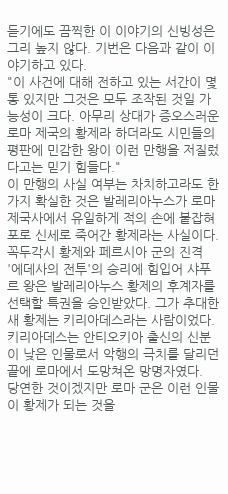듣기에도 끔찍한 이 이야기의 신빙성은 그리 높지 않다. 기번은 다음과 같이 이야기하고 있다.
"이 사건에 대해 전하고 있는 서간이 몇 통 있지만 그것은 모두 조작된 것일 가능성이 크다. 아무리 상대가 증오스러운 로마 제국의 황제라 하더라도 시민들의 평판에 민감한 왕이 이런 만행을 저질렀다고는 믿기 힘들다."
이 만행의 사실 여부는 차치하고라도 한 가지 확실한 것은 발레리아누스가 로마 제국사에서 유일하게 적의 손에 붙잡혀 포로 신세로 죽어간 황제라는 사실이다.
꼭두각시 황제와 페르시아 군의 진격
'에데사의 전투'의 승리에 힘입어 샤푸르 왕은 발레리아누스 황제의 후계자를 선택할 특권을 승인받았다. 그가 추대한 새 황제는 키리아데스라는 사람이었다. 키리아데스는 안티오키아 출신의 신분이 낮은 인물로서 악행의 극치를 달리던 끝에 로마에서 도망쳐온 망명자였다.
당연한 것이겠지만 로마 군은 이런 인물이 황제가 되는 것을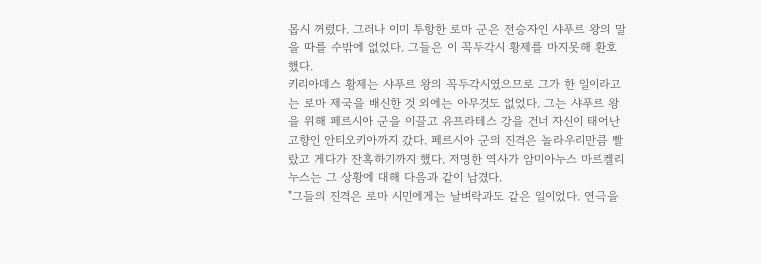몹시 꺼렸다. 그러나 이미 투항한 로마 군은 전승자인 샤푸르 왕의 말을 따를 수밖에 없었다. 그들은 이 꼭두각시 황제를 마지못해 환호했다.
키리아데스 황제는 샤푸르 왕의 꼭두각시였으므로 그가 한 일이라고는 로마 제국을 배신한 것 외에는 아무것도 없었다. 그는 샤푸르 왕을 위해 페르시아 군을 이끌고 유프라테스 강을 건너 자신이 태어난 고향인 안티오키아까지 갔다. 페르시아 군의 진격은 놀라우리만큼 빨랐고 게다가 잔혹하기까지 했다. 저명한 역사가 암미아누스 마르켈리누스는 그 상황에 대해 다음과 같이 남겼다.
"그들의 진격은 로마 시민에게는 날벼락과도 같은 일이었다. 연극을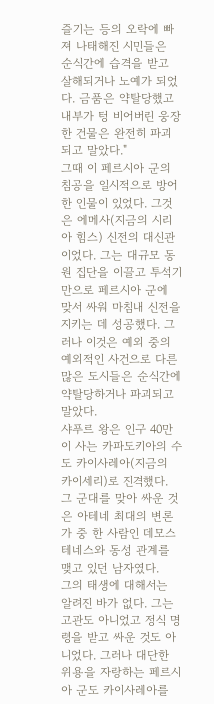즐기는 등의 오락에 빠져 나태해진 시민들은 순식간에 습격을 받고 살해되거나 노예가 되었다. 금품은 약탈당했고 내부가 텅 비어버린 웅장한 건물은 완전히 파괴되고 말았다."
그때 이 페르시아 군의 침공을 일시적으로 방어한 인물이 있었다. 그것은 에메사(지금의 시리아 힘스) 신전의 대신관이었다. 그는 대규모 동원 집단을 이끌고 투석기만으로 페르시아 군에 맞서 싸워 마침내 신전을 지키는 데 성공했다. 그러나 이것은 예외 중의 예외적인 사건으로 다른 많은 도시들은 순식간에 약탈당하거나 파괴되고 말았다.
샤푸르 왕은 인구 40만이 사는 카파도키아의 수도 카이사레아(지금의 카이세리)로 진격했다. 그 군대를 맞아 싸운 것은 아테네 최대의 변론가 중 한 사람인 데모스테네스와 동성 관계를 맺고 있던 남자였다.
그의 태생에 대해서는 알려진 바가 없다. 그는 고관도 아니었고 정식 명령을 받고 싸운 것도 아니었다. 그러나 대단한 위용을 자랑하는 페르시아 군도 카이사레아를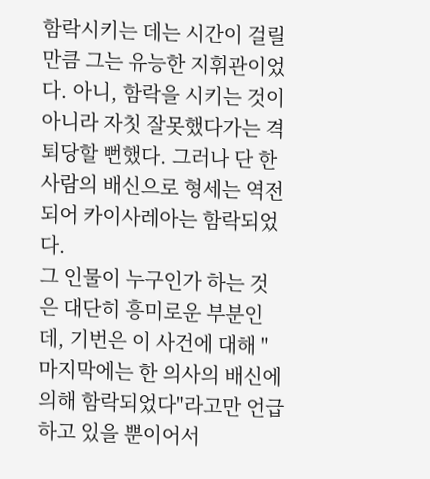함락시키는 데는 시간이 걸릴 만큼 그는 유능한 지휘관이었다. 아니, 함락을 시키는 것이 아니라 자칫 잘못했다가는 격퇴당할 뻔했다. 그러나 단 한 사람의 배신으로 형세는 역전되어 카이사레아는 함락되었다.
그 인물이 누구인가 하는 것은 대단히 흥미로운 부분인데, 기번은 이 사건에 대해 "마지막에는 한 의사의 배신에 의해 함락되었다"라고만 언급하고 있을 뿐이어서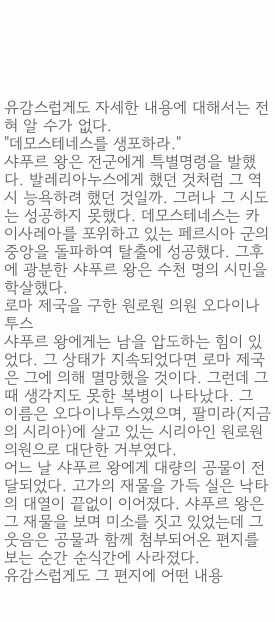유감스럽게도 자세한 내용에 대해서는 전혀 알 수가 없다.
"데모스테네스를 생포하라."
샤푸르 왕은 전군에게 특별명령을 발했다. 발레리아누스에게 했던 것처럼 그 역시 능욕하려 했던 것일까. 그러나 그 시도는 성공하지 못했다. 데모스테네스는 카이사레아를 포위하고 있는 페르시아 군의 중앙을 돌파하여 탈출에 성공했다. 그후에 광분한 샤푸르 왕은 수천 명의 시민을 학살했다.
로마 제국을 구한 원로원 의원 오다이나투스
샤푸르 왕에게는 남을 압도하는 힘이 있었다. 그 상태가 지속되었다면 로마 제국은 그에 의해 멸망했을 것이다. 그런데 그때 생각지도 못한 복병이 나타났다. 그 이름은 오다이나투스였으며, 팔미라(지금의 시리아)에 살고 있는 시리아인 원로원 의원으로 대단한 거부였다.
어느 날 샤푸르 왕에게 대량의 공물이 전달되었다. 고가의 재물을 가득 실은 낙타의 대열이 끝없이 이어졌다. 샤푸르 왕은 그 재물을 보며 미소를 짓고 있었는데 그 웃음은 공물과 함께 첨부되어온 편지를 보는 순간 순식간에 사라졌다.
유감스럽게도 그 편지에 어떤 내용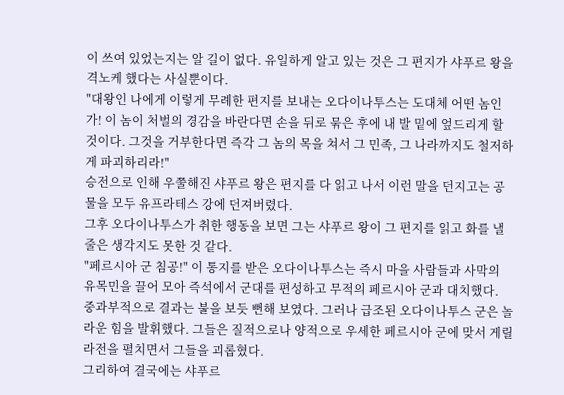이 쓰여 있었는지는 알 길이 없다. 유일하게 알고 있는 것은 그 편지가 샤푸르 왕을 격노케 했다는 사실뿐이다.
"대왕인 나에게 이렇게 무례한 편지를 보내는 오다이나투스는 도대체 어떤 놈인가! 이 놈이 처벌의 경감을 바란다면 손을 뒤로 묶은 후에 내 발 밑에 엎드리게 할 것이다. 그것을 거부한다면 즉각 그 놈의 목을 쳐서 그 민족, 그 나라까지도 철저하게 파괴하리라!"
승전으로 인해 우쭐해진 샤푸르 왕은 편지를 다 읽고 나서 이런 말을 던지고는 공물을 모두 유프라테스 강에 던져버렸다.
그후 오다이나투스가 취한 행동을 보면 그는 샤푸르 왕이 그 편지를 읽고 화를 낼 줄은 생각지도 못한 것 같다.
"페르시아 군 침공!" 이 통지를 받은 오다이나투스는 즉시 마을 사람들과 사막의 유목민을 끌어 모아 즉석에서 군대를 편성하고 무적의 페르시아 군과 대치했다.
중과부적으로 결과는 불을 보듯 뻔해 보였다. 그러나 급조된 오다이나투스 군은 놀라운 힘을 발휘했다. 그들은 질적으로나 양적으로 우세한 페르시아 군에 맞서 게릴라전을 펼치면서 그들을 괴롭혔다.
그리하여 결국에는 샤푸르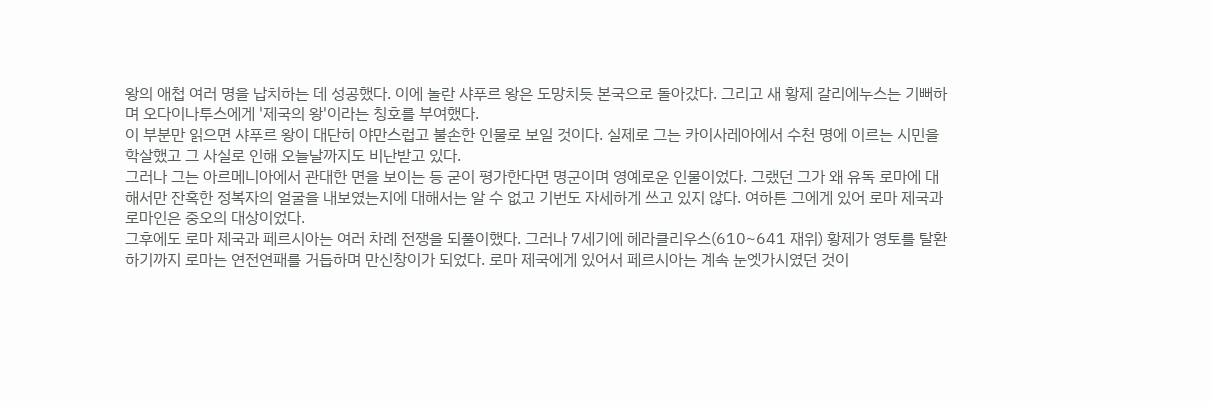왕의 애첩 여러 명을 납치하는 데 성공했다. 이에 놀란 샤푸르 왕은 도망치듯 본국으로 돌아갔다. 그리고 새 황제 갈리에누스는 기뻐하며 오다이나투스에게 '제국의 왕'이라는 칭호를 부여했다.
이 부분만 읽으면 샤푸르 왕이 대단히 야만스럽고 불손한 인물로 보일 것이다. 실제로 그는 카이사레아에서 수천 명에 이르는 시민을 학살했고 그 사실로 인해 오늘날까지도 비난받고 있다.
그러나 그는 아르메니아에서 관대한 면을 보이는 등 굳이 평가한다면 명군이며 영예로운 인물이었다. 그랬던 그가 왜 유독 로마에 대해서만 잔혹한 정복자의 얼굴을 내보였는지에 대해서는 알 수 없고 기번도 자세하게 쓰고 있지 않다. 여하튼 그에게 있어 로마 제국과 로마인은 중오의 대상이었다.
그후에도 로마 제국과 페르시아는 여러 차례 전쟁을 되풀이했다. 그러나 7세기에 헤라클리우스(610~641 재위) 황제가 영토를 탈환하기까지 로마는 연전연패를 거듭하며 만신창이가 되었다. 로마 제국에게 있어서 페르시아는 계속 눈엣가시였던 것이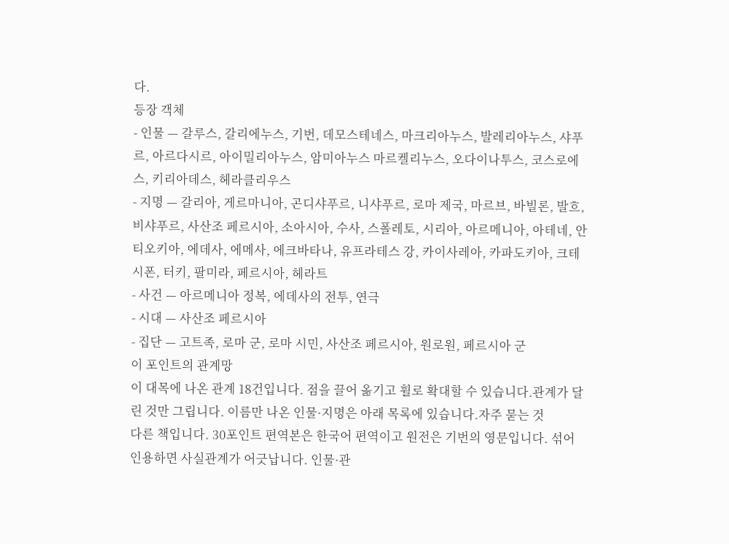다.
등장 객체
- 인물 — 갈루스, 갈리에누스, 기번, 데모스테네스, 마크리아누스, 발레리아누스, 샤푸르, 아르다시르, 아이밀리아누스, 암미아누스 마르켈리누스, 오다이나투스, 코스로에스, 키리아데스, 헤라클리우스
- 지명 — 갈리아, 게르마니아, 곤디샤푸르, 니샤푸르, 로마 제국, 마르브, 바빌론, 발흐, 비샤푸르, 사산조 페르시아, 소아시아, 수사, 스폴레토, 시리아, 아르메니아, 아테네, 안티오키아, 에데사, 에메사, 에크바타나, 유프라테스 강, 카이사레아, 카파도키아, 크테시폰, 터키, 팔미라, 페르시아, 헤라트
- 사건 — 아르메니아 정복, 에데사의 전투, 연극
- 시대 — 사산조 페르시아
- 집단 — 고트족, 로마 군, 로마 시민, 사산조 페르시아, 원로원, 페르시아 군
이 포인트의 관계망
이 대목에 나온 관계 18건입니다. 점을 끌어 옮기고 휠로 확대할 수 있습니다.관계가 달린 것만 그립니다. 이름만 나온 인물·지명은 아래 목록에 있습니다.자주 묻는 것
다른 책입니다. 30포인트 편역본은 한국어 편역이고 원전은 기번의 영문입니다. 섞어 인용하면 사실관계가 어긋납니다. 인물·관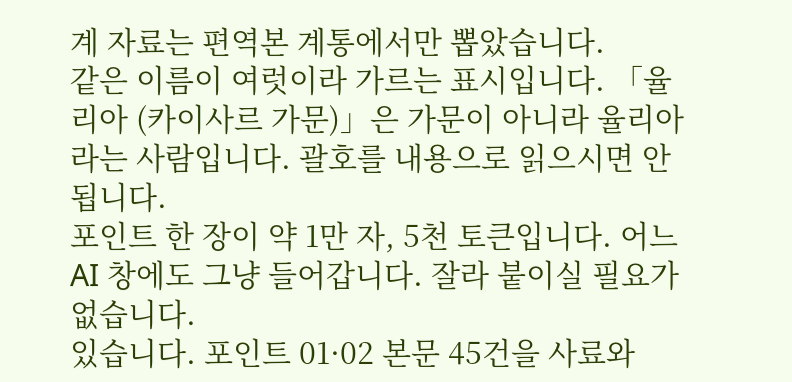계 자료는 편역본 계통에서만 뽑았습니다.
같은 이름이 여럿이라 가르는 표시입니다. 「율리아 (카이사르 가문)」은 가문이 아니라 율리아라는 사람입니다. 괄호를 내용으로 읽으시면 안 됩니다.
포인트 한 장이 약 1만 자, 5천 토큰입니다. 어느 AI 창에도 그냥 들어갑니다. 잘라 붙이실 필요가 없습니다.
있습니다. 포인트 01·02 본문 45건을 사료와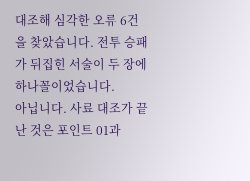대조해 심각한 오류 6건을 찾았습니다. 전투 승패가 뒤집힌 서술이 두 장에 하나꼴이었습니다.
아닙니다. 사료 대조가 끝난 것은 포인트 01과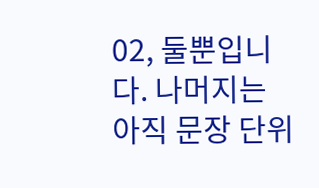02, 둘뿐입니다. 나머지는 아직 문장 단위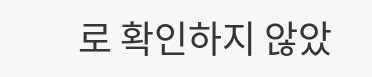로 확인하지 않았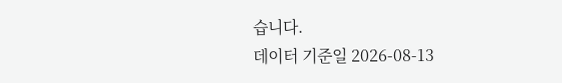습니다.
데이터 기준일 2026-08-13